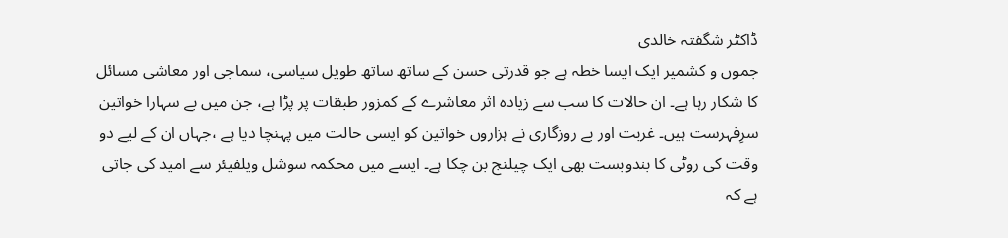ڈاکٹر شگفتہ خالدی
جموں و کشمیر ایک ایسا خطہ ہے جو قدرتی حسن کے ساتھ ساتھ طویل سیاسی، سماجی اور معاشی مسائل کا شکار رہا ہے۔ ان حالات کا سب سے زیادہ اثر معاشرے کے کمزور طبقات پر پڑا ہے، جن میں بے سہارا خواتین سرِفہرست ہیں۔ غربت اور بے روزگاری نے ہزاروں خواتین کو ایسی حالت میں پہنچا دیا ہے ،جہاں ان کے لیے دو وقت کی روٹی کا بندوبست بھی ایک چیلنج بن چکا ہے۔ ایسے میں محکمہ سوشل ویلفیئر سے امید کی جاتی ہے کہ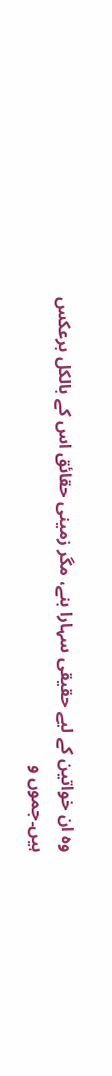وہ ان خواتین کے لیے حقیقی سہارا بنے، مگر زمینی حقائق اس کے بالکل برعکس ہیں۔جموں و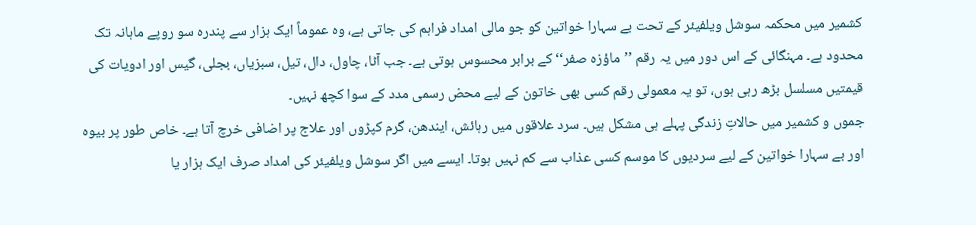کشمیر میں محکمہ سوشل ویلفیئر کے تحت بے سہارا خواتین کو جو مالی امداد فراہم کی جاتی ہے، وہ عموماً ایک ہزار سے پندرہ سو روپے ماہانہ تک محدود ہے۔ مہنگائی کے اس دور میں یہ رقم ’’ماؤزہ صفر‘‘ کے برابر محسوس ہوتی ہے۔ جب آٹا، چاول، دال، تیل، سبزیاں، بجلی، گیس اور ادویات کی قیمتیں مسلسل بڑھ رہی ہوں، تو یہ معمولی رقم کسی بھی خاتون کے لیے محض رسمی مدد کے سوا کچھ نہیں۔
جموں و کشمیر میں حالاتِ زندگی پہلے ہی مشکل ہیں۔ سرد علاقوں میں رہائش، ایندھن، گرم کپڑوں اور علاج پر اضافی خرچ آتا ہے۔ خاص طور پر بیوہ اور بے سہارا خواتین کے لیے سردیوں کا موسم کسی عذاب سے کم نہیں ہوتا۔ ایسے میں اگر سوشل ویلفیئر کی امداد صرف ایک ہزار یا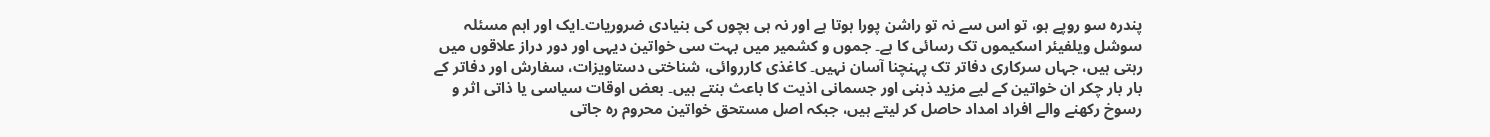پندرہ سو روپے ہو، تو اس سے نہ تو راشن پورا ہوتا ہے اور نہ ہی بچوں کی بنیادی ضروریات۔ایک اور اہم مسئلہ سوشل ویلفیئر اسکیموں تک رسائی کا ہے۔ جموں و کشمیر میں بہت سی خواتین دیہی اور دور دراز علاقوں میں رہتی ہیں، جہاں سرکاری دفاتر تک پہنچنا آسان نہیں۔ کاغذی کارروائی، شناختی دستاویزات، سفارش اور دفاتر کے بار بار چکر ان خواتین کے لیے مزید ذہنی اور جسمانی اذیت کا باعث بنتے ہیں۔ بعض اوقات سیاسی یا ذاتی اثر و رسوخ رکھنے والے افراد امداد حاصل کر لیتے ہیں، جبکہ اصل مستحق خواتین محروم رہ جاتی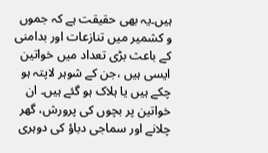ہیں۔یہ بھی حقیقت ہے کہ جموں و کشمیر میں تنازعات اور بدامنی کے باعث بڑی تعداد میں خواتین ایسی ہیں ،جن کے شوہر لاپتہ ہو چکے ہیں یا ہلاک ہو گئے ہیں۔ ان خواتین پر بچوں کی پرورش، گھر چلانے اور سماجی دباؤ کی دوہری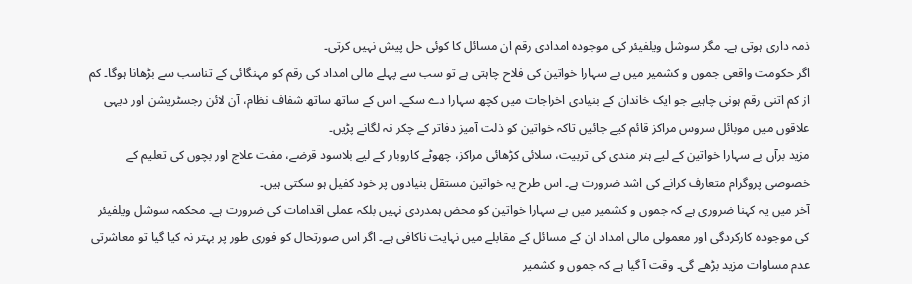ذمہ داری ہوتی ہے۔ مگر سوشل ویلفیئر کی موجودہ امدادی رقم ان مسائل کا کوئی حل پیش نہیں کرتی۔
اگر حکومت واقعی جموں و کشمیر میں بے سہارا خواتین کی فلاح چاہتی ہے تو سب سے پہلے مالی امداد کی رقم کو مہنگائی کے تناسب سے بڑھانا ہوگا۔ کم از کم اتنی رقم ہونی چاہیے جو ایک خاندان کے بنیادی اخراجات میں کچھ سہارا دے سکے۔ اس کے ساتھ ساتھ شفاف نظام، آن لائن رجسٹریشن اور دیہی علاقوں میں موبائل سروس مراکز قائم کیے جائیں تاکہ خواتین کو ذلت آمیز دفاتر کے چکر نہ لگانے پڑیں۔
مزید برآں بے سہارا خواتین کے لیے ہنر مندی کی تربیت، سلائی کڑھائی مراکز، چھوٹے کاروبار کے لیے بلاسود قرضے، مفت علاج اور بچوں کی تعلیم کے خصوصی پروگرام متعارف کرانے کی اشد ضرورت ہے۔ اس طرح یہ خواتین مستقل بنیادوں پر خود کفیل ہو سکتی ہیں۔
آخر میں یہ کہنا ضروری ہے کہ جموں و کشمیر میں بے سہارا خواتین کو محض ہمدردی نہیں بلکہ عملی اقدامات کی ضرورت ہے۔ محکمہ سوشل ویلفیئر کی موجودہ کارکردگی اور معمولی مالی امداد ان کے مسائل کے مقابلے میں نہایت ناکافی ہے۔ اگر اس صورتحال کو فوری طور پر بہتر نہ کیا گیا تو معاشرتی عدم مساوات مزید بڑھے گی۔ وقت آ گیا ہے کہ جموں و کشمیر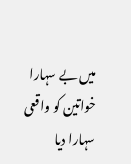میں بے سہارا خواتین کو واقعی سہارا دیا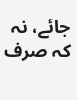جائے، نہ کہ صرف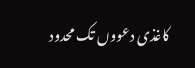کاغذی دعووں تک محدود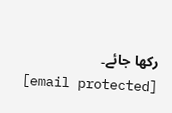رکھا جائے۔
[email protected]